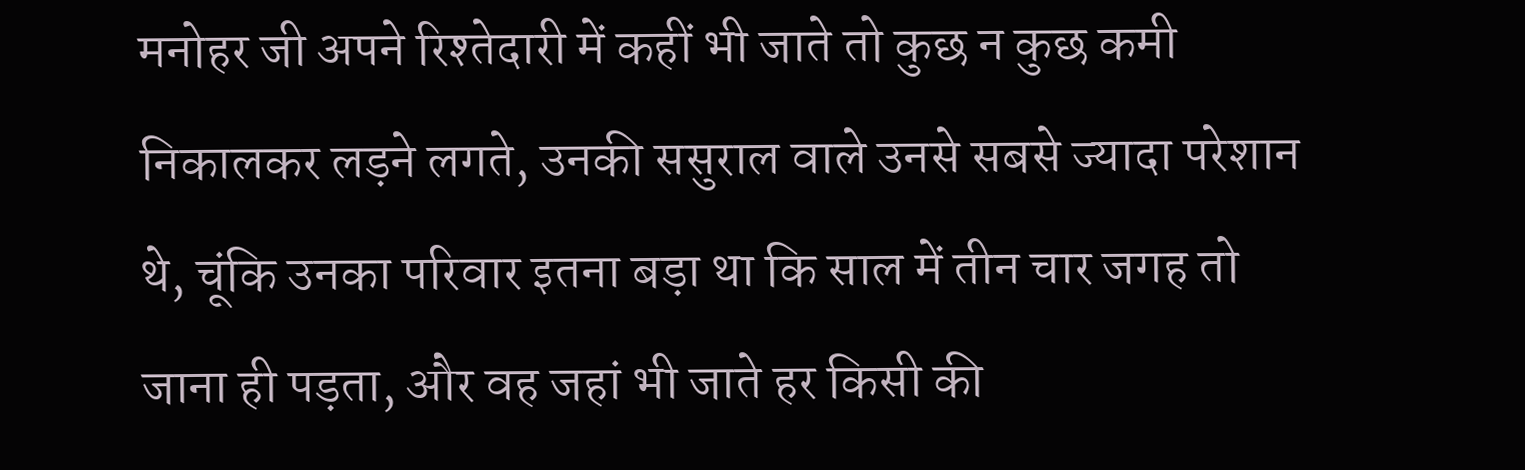मनोहर जी अपने रिश्तेदारी में कहीं भी जाते तो कुछ न कुछ कमी निकालकर लड़ने लगते, उनकी ससुराल वाले उनसे सबसे ज्यादा परेशान थे, चूंकि उनका परिवार इतना बड़ा था कि साल में तीन चार जगह तो जाना ही पड़ता, और वह जहां भी जाते हर किसी की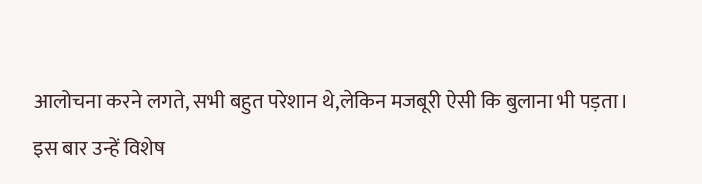आलोचना करने लगते, सभी बहुत परेशान थे,लेकिन मजबूरी ऐसी कि बुलाना भी पड़ता।
इस बार उन्हें विशेष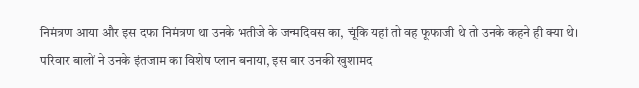निमंत्रण आया और इस दफा निमंत्रण था उनके भतीजे के जन्मदिवस का, चूंकि यहां तो वह फूफाजी थे तो उनके कहने ही क्या थे।
परिवार बालों ने उनके इंतजाम का विशेष प्लान बनाया, इस बार उनकी खुशामद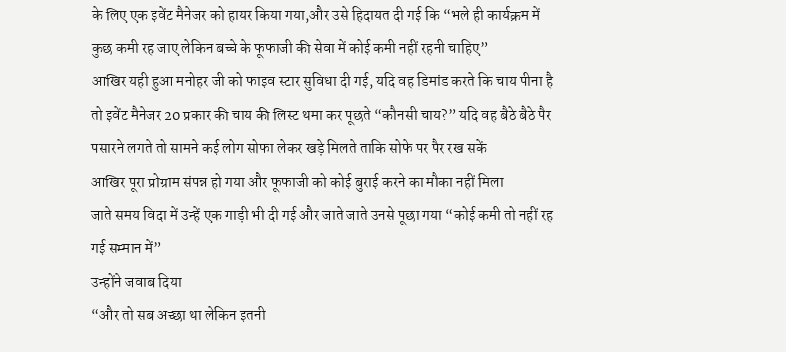के लिए एक इवेंट मैनेजर को हायर किया गया,और उसे हिदायत दी गई कि “भले ही कार्यक्रम में कुछ कमी रह जाए लेकिन बच्चे के फूफाजी की सेवा में कोई कमी नहीं रहनी चाहिए”
आखिर यही हुआ मनोहर जी को फाइव स्टार सुविधा दी गई, यदि वह डिमांड करते कि चाय पीना है तो इवेंट मैनेजर 20 प्रकार की चाय की लिस्ट थमा कर पूछते “कौनसी चाय?” यदि वह बैठे बैठे पैर पसारने लगते तो सामने कई लोग सोफा लेकर खड़े मिलते ताकि सोफे पर पैर रख सकें
आखिर पूरा प्रोग्राम संपन्न हो गया और फूफाजी को कोई बुराई करने का मौका नहीं मिला
जाते समय विदा में उन्हें एक गाड़ी भी दी गई और जाते जाते उनसे पूछा गया “कोई कमी तो नहीं रह गई सम्मान में”
उन्होंने जवाब दिया
“और तो सब अच्छा था लेकिन इतनी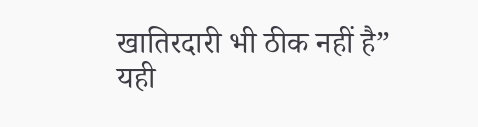खातिरदारी भी ठीक नहीं है”
यही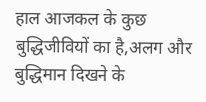हाल आजकल के कुछ बुद्धिजीवियों का है,अलग और बुद्धिमान दिखने के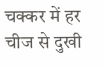चक्कर में हर चीज से दुखी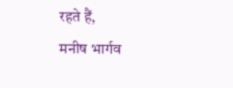रहते हैं,
मनीष भार्गव